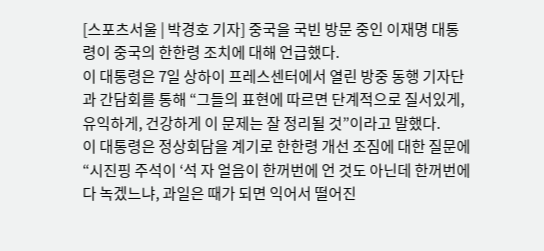[스포츠서울 | 박경호 기자] 중국을 국빈 방문 중인 이재명 대통령이 중국의 한한령 조치에 대해 언급했다.
이 대통령은 7일 상하이 프레스센터에서 열린 방중 동행 기자단과 간담회를 통해 “그들의 표현에 따르면 단계적으로 질서있게, 유익하게, 건강하게 이 문제는 잘 정리될 것”이라고 말했다.
이 대통령은 정상회담을 계기로 한한령 개선 조짐에 대한 질문에 “시진핑 주석이 ‘석 자 얼음이 한꺼번에 언 것도 아닌데 한꺼번에 다 녹겠느냐, 과일은 때가 되면 익어서 떨어진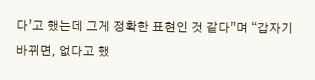다’고 했는데 그게 정확한 표현인 것 같다”며 “갑자기 바뀌면, 없다고 했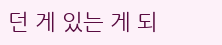던 게 있는 게 되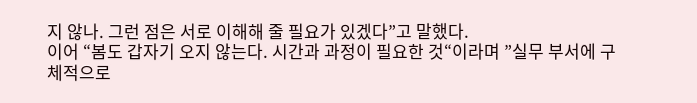지 않나. 그런 점은 서로 이해해 줄 필요가 있겠다”고 말했다.
이어 “봄도 갑자기 오지 않는다. 시간과 과정이 필요한 것“이라며 ”실무 부서에 구체적으로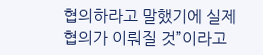협의하라고 말했기에 실제 협의가 이뤄질 것”이라고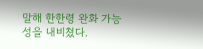말해 한한령 완화 가능성을 내비쳤다.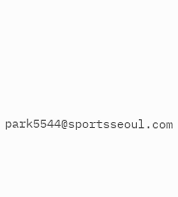park5544@sportsseoul.com